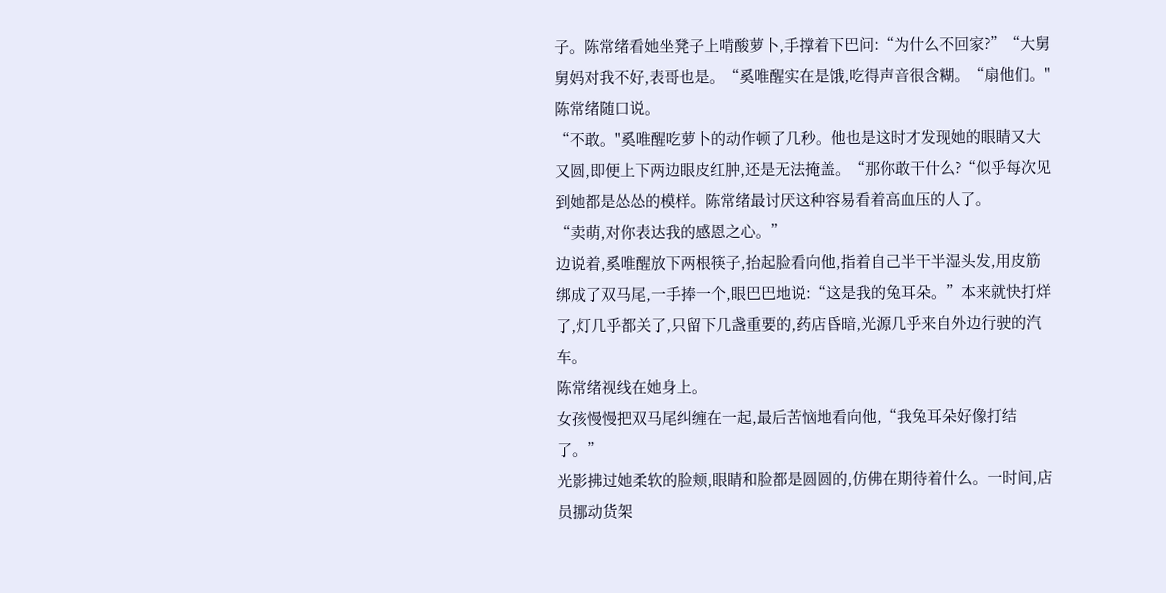子。陈常绪看她坐凳子上啃酸萝卜,手撑着下巴问:“为什么不回家?”“大舅舅妈对我不好,表哥也是。“奚唯醒实在是饿,吃得声音很含糊。“扇他们。"陈常绪随口说。
“不敢。"奚唯醒吃萝卜的动作顿了几秒。他也是这时才发现她的眼睛又大又圆,即便上下两边眼皮红肿,还是无法掩盖。“那你敢干什么?“似乎每次见到她都是怂怂的模样。陈常绪最讨厌这种容易看着高血压的人了。
“卖萌,对你表达我的感恩之心。”
边说着,奚唯醒放下两根筷子,抬起脸看向他,指着自己半干半湿头发,用皮筋绑成了双马尾,一手捧一个,眼巴巴地说:“这是我的兔耳朵。”本来就快打烊了,灯几乎都关了,只留下几盏重要的,药店昏暗,光源几乎来自外边行驶的汽车。
陈常绪视线在她身上。
女孩慢慢把双马尾纠缠在一起,最后苦恼地看向他,“我兔耳朵好像打结了。”
光影拂过她柔软的脸颊,眼睛和脸都是圆圆的,仿佛在期待着什么。一时间,店员挪动货架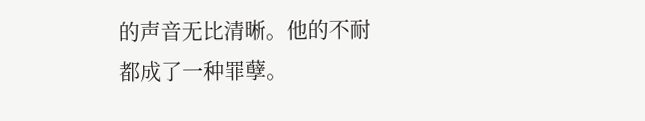的声音无比清晰。他的不耐都成了一种罪孽。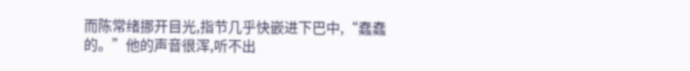而陈常绪挪开目光,指节几乎快嵌进下巴中,“蠢蠢的。”他的声音很浑,听不出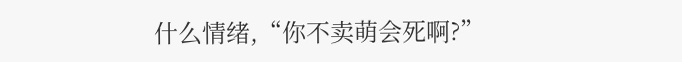什么情绪,“你不卖萌会死啊?”